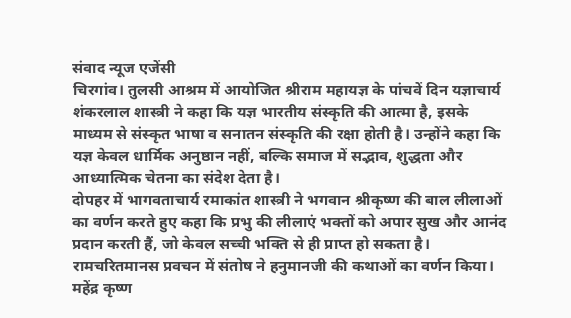संवाद न्यूज एजेंसी
चिरगांव। तुलसी आश्रम में आयोजित श्रीराम महायज्ञ के पांचवें दिन यज्ञाचार्य शंकरलाल शास्त्री ने कहा कि यज्ञ भारतीय संस्कृति की आत्मा है, इसके माध्यम से संस्कृत भाषा व सनातन संस्कृति की रक्षा होती है। उन्होंने कहा कि यज्ञ केवल धार्मिक अनुष्ठान नहीं, बल्कि समाज में सद्भाव, शुद्धता और आध्यात्मिक चेतना का संदेश देता है।
दोपहर में भागवताचार्य रमाकांत शास्त्री ने भगवान श्रीकृष्ण की बाल लीलाओं का वर्णन करते हुए कहा कि प्रभु की लीलाएं भक्तों को अपार सुख और आनंद प्रदान करती हैं, जो केवल सच्ची भक्ति से ही प्राप्त हो सकता है। रामचरितमानस प्रवचन में संतोष ने हनुमानजी की कथाओं का वर्णन किया। महेंद्र कृष्ण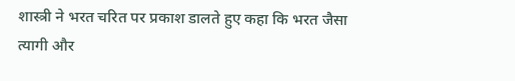शास्त्री ने भरत चरित पर प्रकाश डालते हुए कहा कि भरत जैसा त्यागी और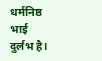धर्मनिष्ठ भाई दुर्लभ है।